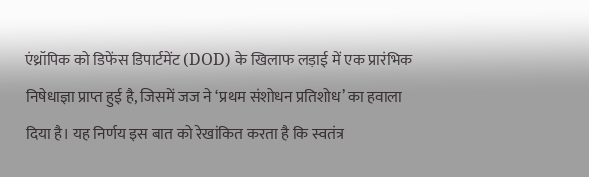एंथ्रॉपिक को डिफेंस डिपार्टमेंट (DOD) के खिलाफ लड़ाई में एक प्रारंभिक निषेधाज्ञा प्राप्त हुई है, जिसमें जज ने ‘प्रथम संशोधन प्रतिशोध’ का हवाला दिया है। यह निर्णय इस बात को रेखांकित करता है कि स्वतंत्र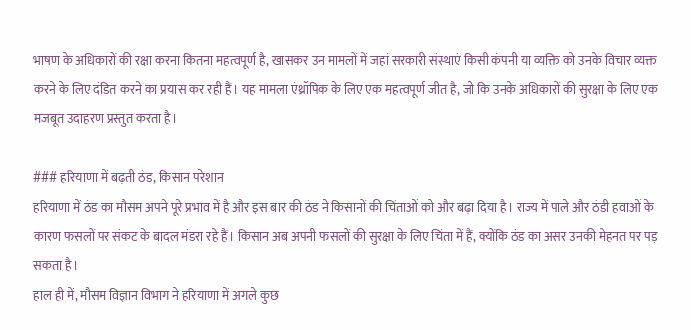भाषण के अधिकारों की रक्षा करना कितना महत्वपूर्ण है, खासकर उन मामलों में जहां सरकारी संस्थाएं किसी कंपनी या व्यक्ति को उनके विचार व्यक्त करने के लिए दंडित करने का प्रयास कर रही हैं। यह मामला एंथ्रॉपिक के लिए एक महत्वपूर्ण जीत है, जो कि उनके अधिकारों की सुरक्षा के लिए एक मजबूत उदाहरण प्रस्तुत करता है।

### हरियाणा में बढ़ती ठंड, किसान परेशान
हरियाणा में ठंड का मौसम अपने पूरे प्रभाव में है और इस बार की ठंड ने किसानों की चिंताओं को और बढ़ा दिया है। राज्य में पाले और ठंडी हवाओं के कारण फसलों पर संकट के बादल मंडरा रहे हैं। किसान अब अपनी फसलों की सुरक्षा के लिए चिंता में हैं, क्योंकि ठंड का असर उनकी मेहनत पर पड़ सकता है।
हाल ही में, मौसम विज्ञान विभाग ने हरियाणा में अगले कुछ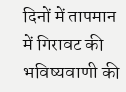दिनों में तापमान में गिरावट की भविष्यवाणी की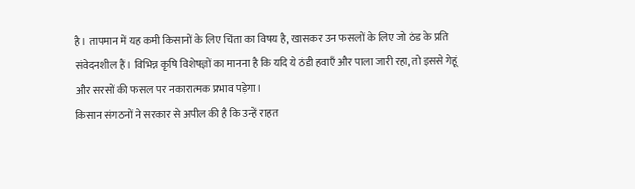है। तापमान में यह कमी किसानों के लिए चिंता का विषय है, खासकर उन फसलों के लिए जो ठंड के प्रति संवेदनशील हैं। विभिन्न कृषि विशेषज्ञों का मानना है कि यदि ये ठंडी हवाएँ और पाला जारी रहा, तो इससे गेहूं और सरसों की फसल पर नकारात्मक प्रभाव पड़ेगा।
किसान संगठनों ने सरकार से अपील की है कि उन्हें राहत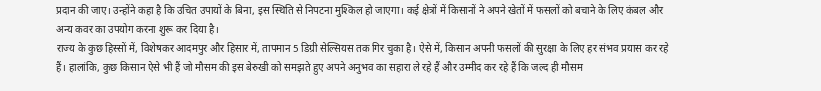प्रदान की जाए। उन्होंने कहा है कि उचित उपायों के बिना, इस स्थिति से निपटना मुश्किल हो जाएगा। कई क्षेत्रों में किसानों ने अपने खेतों में फसलों को बचाने के लिए कंबल और अन्य कवर का उपयोग करना शुरू कर दिया है।
राज्य के कुछ हिस्सों में, विशेषकर आदमपुर और हिसार में, तापमान 5 डिग्री सेल्सियस तक गिर चुका है। ऐसे में, किसान अपनी फसलों की सुरक्षा के लिए हर संभव प्रयास कर रहे हैं। हालांकि, कुछ किसान ऐसे भी हैं जो मौसम की इस बेरुखी को समझते हुए अपने अनुभव का सहारा ले रहे हैं और उम्मीद कर रहे हैं कि जल्द ही मौसम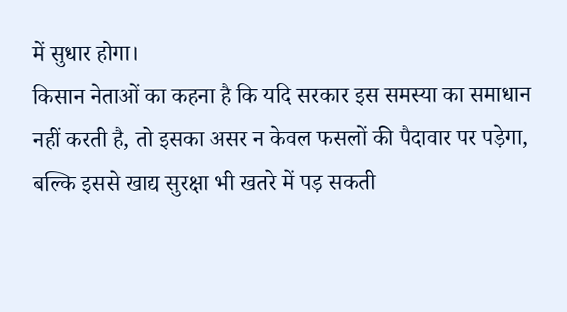में सुधार होगा।
किसान नेताओं का कहना है कि यदि सरकार इस समस्या का समाधान नहीं करती है, तो इसका असर न केवल फसलों की पैदावार पर पड़ेगा, बल्कि इससे खाद्य सुरक्षा भी खतरे में पड़ सकती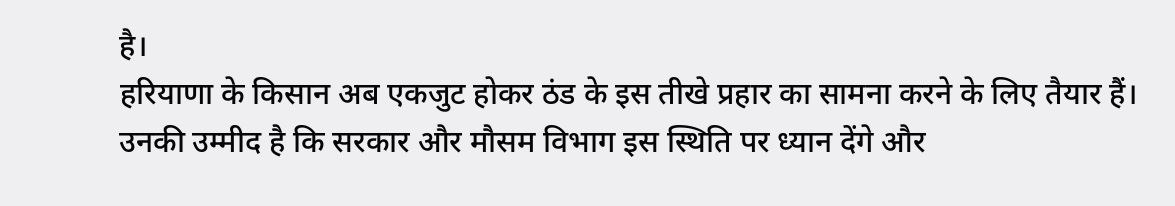है।
हरियाणा के किसान अब एकजुट होकर ठंड के इस तीखे प्रहार का सामना करने के लिए तैयार हैं। उनकी उम्मीद है कि सरकार और मौसम विभाग इस स्थिति पर ध्यान देंगे और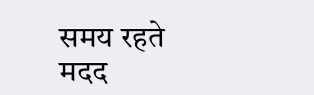समय रहते मदद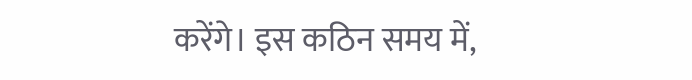करेंगे। इस कठिन समय में,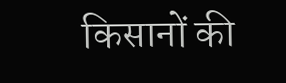किसानों की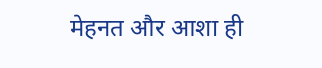मेहनत और आशा ही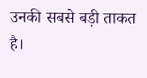उनकी सबसे बड़ी ताकत है।